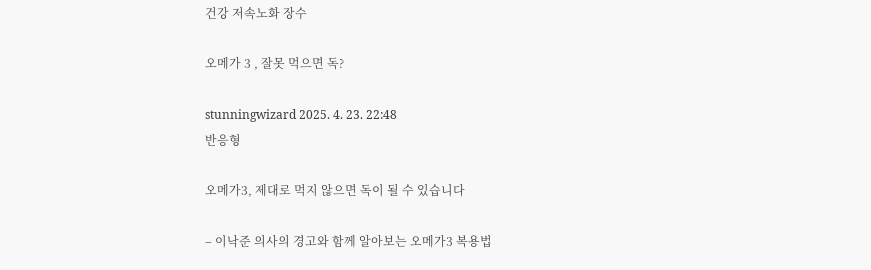건강 저속노화 장수

오메가 3 , 잘못 먹으면 독?

stunningwizard 2025. 4. 23. 22:48
반응형

오메가3, 제대로 먹지 않으면 독이 될 수 있습니다

– 이낙준 의사의 경고와 함께 알아보는 오메가3 복용법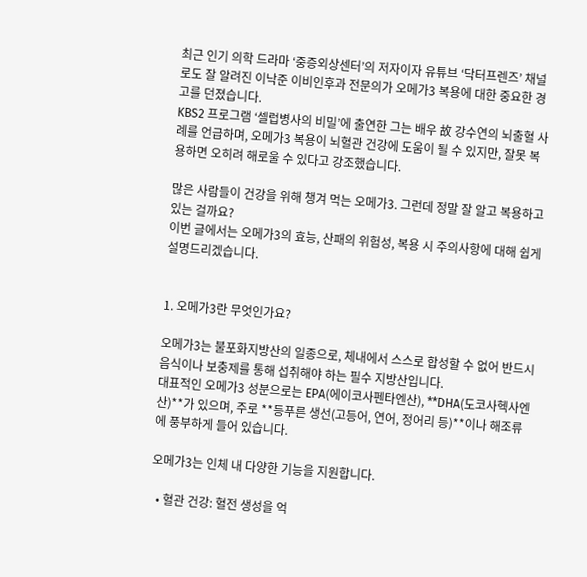최근 인기 의학 드라마 ‘중증외상센터’의 저자이자 유튜브 ‘닥터프렌즈’ 채널로도 잘 알려진 이낙준 이비인후과 전문의가 오메가3 복용에 대한 중요한 경고를 던졌습니다.
KBS2 프로그램 ‘셀럽병사의 비밀’에 출연한 그는 배우 故 강수연의 뇌출혈 사례를 언급하며, 오메가3 복용이 뇌혈관 건강에 도움이 될 수 있지만, 잘못 복용하면 오히려 해로울 수 있다고 강조했습니다.

많은 사람들이 건강을 위해 챙겨 먹는 오메가3. 그런데 정말 잘 알고 복용하고 있는 걸까요?
이번 글에서는 오메가3의 효능, 산패의 위험성, 복용 시 주의사항에 대해 쉽게 설명드리겠습니다.


1. 오메가3란 무엇인가요?

오메가3는 불포화지방산의 일종으로, 체내에서 스스로 합성할 수 없어 반드시 음식이나 보충제를 통해 섭취해야 하는 필수 지방산입니다.
대표적인 오메가3 성분으로는 EPA(에이코사펜타엔산), **DHA(도코사헥사엔산)**가 있으며, 주로 **등푸른 생선(고등어, 연어, 정어리 등)**이나 해조류에 풍부하게 들어 있습니다.

오메가3는 인체 내 다양한 기능을 지원합니다.

  • 혈관 건강: 혈전 생성을 억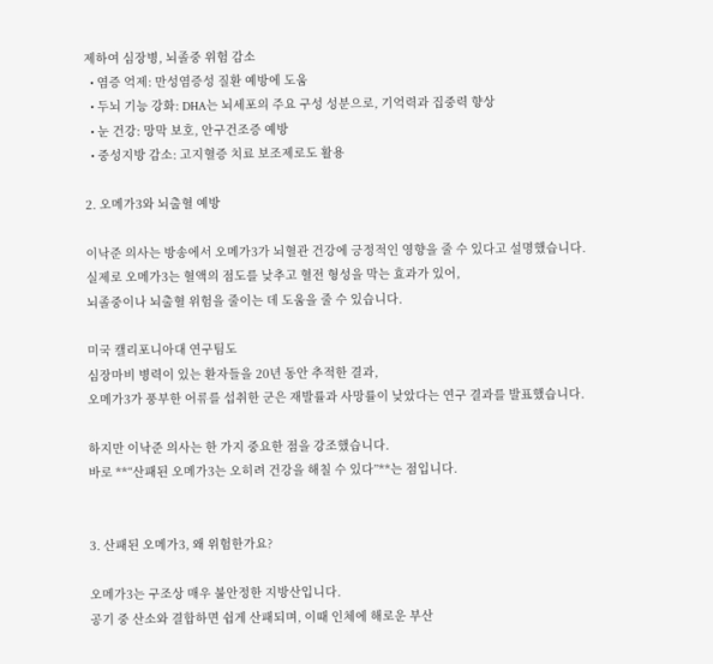제하여 심장병, 뇌졸중 위험 감소
  • 염증 억제: 만성염증성 질환 예방에 도움
  • 두뇌 기능 강화: DHA는 뇌세포의 주요 구성 성분으로, 기억력과 집중력 향상
  • 눈 건강: 망막 보호, 안구건조증 예방
  • 중성지방 감소: 고지혈증 치료 보조제로도 활용

2. 오메가3와 뇌출혈 예방

이낙준 의사는 방송에서 오메가3가 뇌혈관 건강에 긍정적인 영향을 줄 수 있다고 설명했습니다.
실제로 오메가3는 혈액의 점도를 낮추고 혈전 형성을 막는 효과가 있어,
뇌졸중이나 뇌출혈 위험을 줄이는 데 도움을 줄 수 있습니다.

미국 캘리포니아대 연구팀도
심장마비 병력이 있는 환자들을 20년 동안 추적한 결과,
오메가3가 풍부한 어류를 섭취한 군은 재발률과 사망률이 낮았다는 연구 결과를 발표했습니다.

하지만 이낙준 의사는 한 가지 중요한 점을 강조했습니다.
바로 **“산패된 오메가3는 오히려 건강을 해칠 수 있다”**는 점입니다.


3. 산패된 오메가3, 왜 위험한가요?

오메가3는 구조상 매우 불안정한 지방산입니다.
공기 중 산소와 결합하면 쉽게 산패되며, 이때 인체에 해로운 부산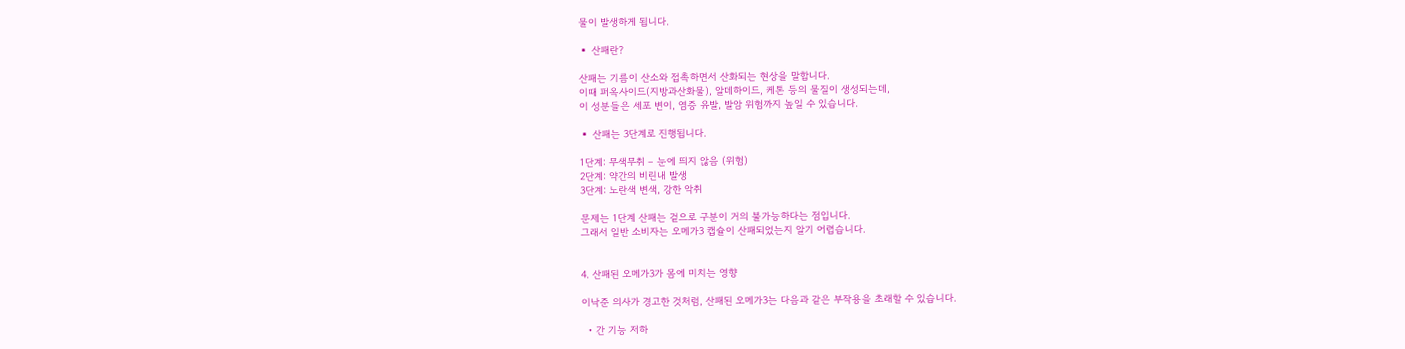물이 발생하게 됩니다.

▪ 산패란?

산패는 기름이 산소와 접촉하면서 산화되는 현상을 말합니다.
이때 퍼옥사이드(지방과산화물), 알데하이드, 케톤 등의 물질이 생성되는데,
이 성분들은 세포 변이, 염증 유발, 발암 위험까지 높일 수 있습니다.

▪ 산패는 3단계로 진행됩니다.

1단계: 무색무취 – 눈에 띄지 않음 (위험)
2단계: 약간의 비린내 발생
3단계: 노란색 변색, 강한 악취

문제는 1단계 산패는 겉으로 구분이 거의 불가능하다는 점입니다.
그래서 일반 소비자는 오메가3 캡슐이 산패되었는지 알기 어렵습니다.


4. 산패된 오메가3가 몸에 미치는 영향

이낙준 의사가 경고한 것처럼, 산패된 오메가3는 다음과 같은 부작용을 초래할 수 있습니다.

  • 간 기능 저하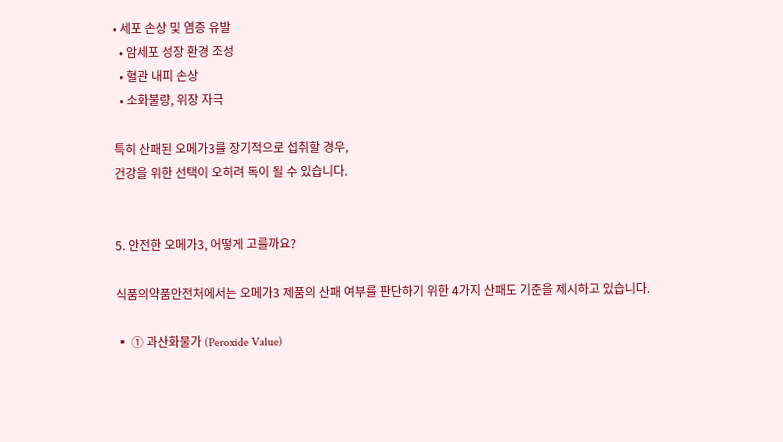• 세포 손상 및 염증 유발
  • 암세포 성장 환경 조성
  • 혈관 내피 손상
  • 소화불량, 위장 자극

특히 산패된 오메가3를 장기적으로 섭취할 경우,
건강을 위한 선택이 오히려 독이 될 수 있습니다.


5. 안전한 오메가3, 어떻게 고를까요?

식품의약품안전처에서는 오메가3 제품의 산패 여부를 판단하기 위한 4가지 산패도 기준을 제시하고 있습니다.

▪ ① 과산화물가 (Peroxide Value)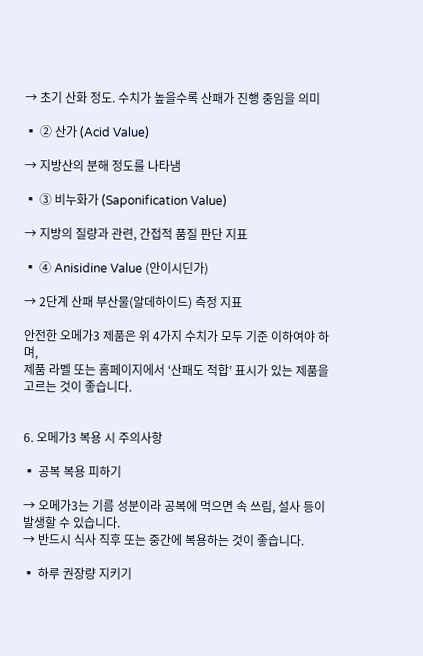→ 초기 산화 정도. 수치가 높을수록 산패가 진행 중임을 의미

▪ ② 산가 (Acid Value)

→ 지방산의 분해 정도를 나타냄

▪ ③ 비누화가 (Saponification Value)

→ 지방의 질량과 관련, 간접적 품질 판단 지표

▪ ④ Anisidine Value (안이시딘가)

→ 2단계 산패 부산물(알데하이드) 측정 지표

안전한 오메가3 제품은 위 4가지 수치가 모두 기준 이하여야 하며,
제품 라벨 또는 홈페이지에서 ‘산패도 적합’ 표시가 있는 제품을 고르는 것이 좋습니다.


6. 오메가3 복용 시 주의사항

▪ 공복 복용 피하기

→ 오메가3는 기름 성분이라 공복에 먹으면 속 쓰림, 설사 등이 발생할 수 있습니다.
→ 반드시 식사 직후 또는 중간에 복용하는 것이 좋습니다.

▪ 하루 권장량 지키기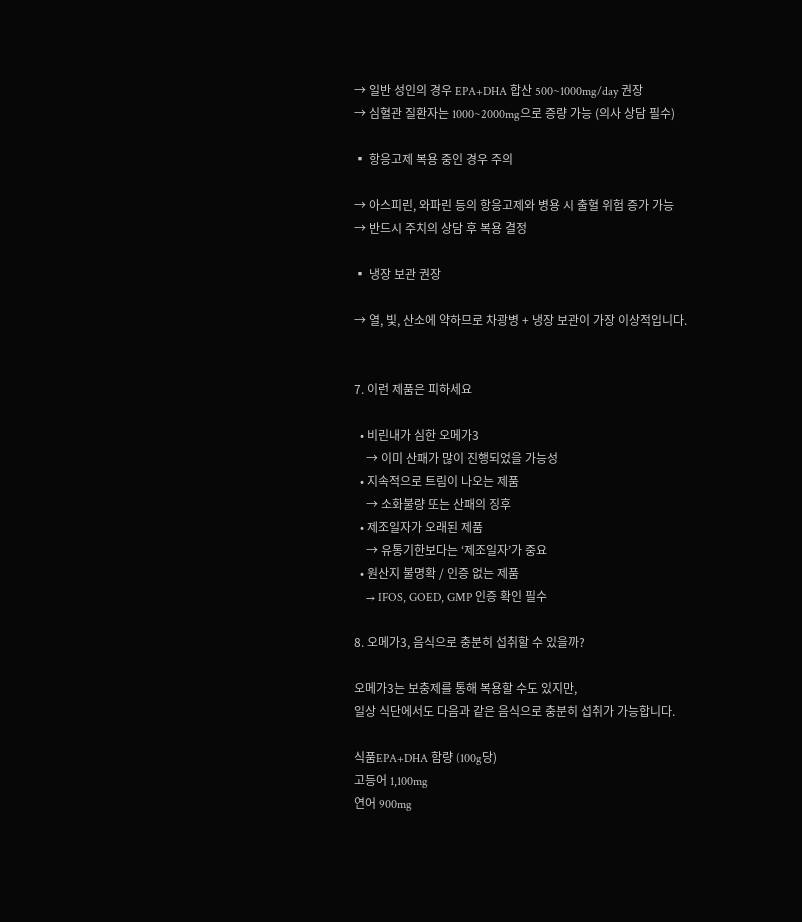→ 일반 성인의 경우 EPA+DHA 합산 500~1000mg/day 권장
→ 심혈관 질환자는 1000~2000mg으로 증량 가능 (의사 상담 필수)

▪ 항응고제 복용 중인 경우 주의

→ 아스피린, 와파린 등의 항응고제와 병용 시 출혈 위험 증가 가능
→ 반드시 주치의 상담 후 복용 결정

▪ 냉장 보관 권장

→ 열, 빛, 산소에 약하므로 차광병 + 냉장 보관이 가장 이상적입니다.


7. 이런 제품은 피하세요

  • 비린내가 심한 오메가3
    → 이미 산패가 많이 진행되었을 가능성
  • 지속적으로 트림이 나오는 제품
    → 소화불량 또는 산패의 징후
  • 제조일자가 오래된 제품
    → 유통기한보다는 ‘제조일자’가 중요
  • 원산지 불명확 / 인증 없는 제품
    → IFOS, GOED, GMP 인증 확인 필수

8. 오메가3, 음식으로 충분히 섭취할 수 있을까?

오메가3는 보충제를 통해 복용할 수도 있지만,
일상 식단에서도 다음과 같은 음식으로 충분히 섭취가 가능합니다.

식품EPA+DHA 함량 (100g당)
고등어 1,100mg
연어 900mg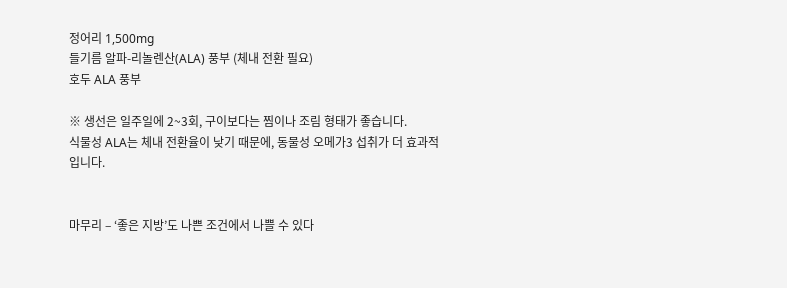정어리 1,500mg
들기름 알파-리놀렌산(ALA) 풍부 (체내 전환 필요)
호두 ALA 풍부

※ 생선은 일주일에 2~3회, 구이보다는 찜이나 조림 형태가 좋습니다.
식물성 ALA는 체내 전환율이 낮기 때문에, 동물성 오메가3 섭취가 더 효과적입니다.


마무리 – ‘좋은 지방’도 나쁜 조건에서 나쁠 수 있다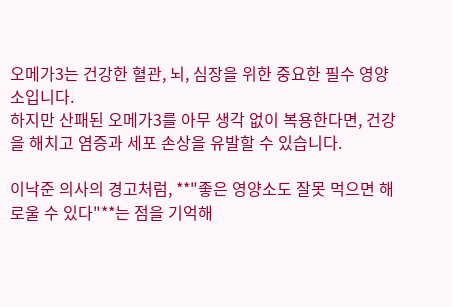오메가3는 건강한 혈관, 뇌, 심장을 위한 중요한 필수 영양소입니다.
하지만 산패된 오메가3를 아무 생각 없이 복용한다면, 건강을 해치고 염증과 세포 손상을 유발할 수 있습니다.

이낙준 의사의 경고처럼, **"좋은 영양소도 잘못 먹으면 해로울 수 있다"**는 점을 기억해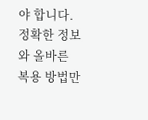야 합니다.
정확한 정보와 올바른 복용 방법만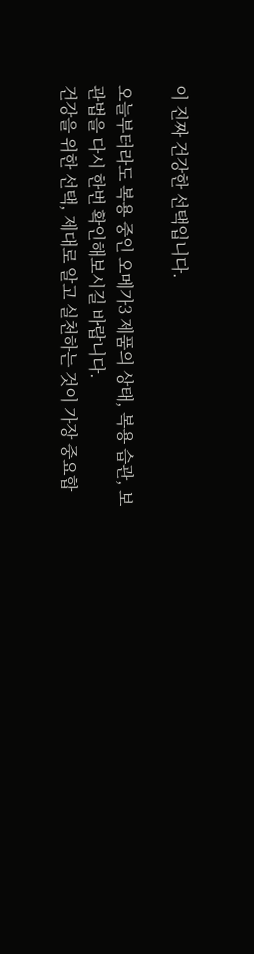이 진짜 건강한 선택입니다.

오늘부터라도 복용 중인 오메가3 제품의 상태, 복용 습관, 보관법을 다시 한번 확인해보시길 바랍니다.
건강을 위한 선택, 제대로 알고 실천하는 것이 가장 중요합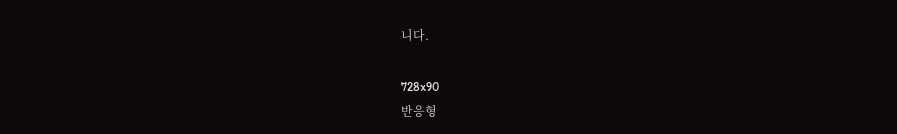니다.

728x90
반응형